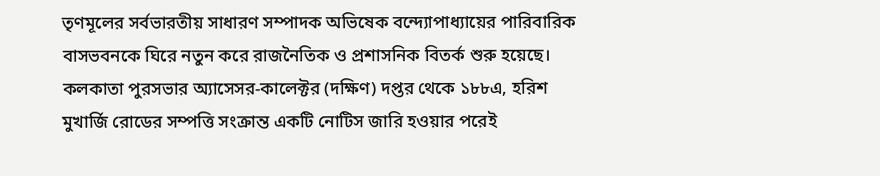তৃণমূলের সর্বভারতীয় সাধারণ সম্পাদক অভিষেক বন্দ্যোপাধ্যায়ের পারিবারিক বাসভবনকে ঘিরে নতুন করে রাজনৈতিক ও প্রশাসনিক বিতর্ক শুরু হয়েছে। কলকাতা পুরসভার অ্যাসেসর-কালেক্টর (দক্ষিণ) দপ্তর থেকে ১৮৮এ, হরিশ মুখার্জি রোডের সম্পত্তি সংক্রান্ত একটি নোটিস জারি হওয়ার পরেই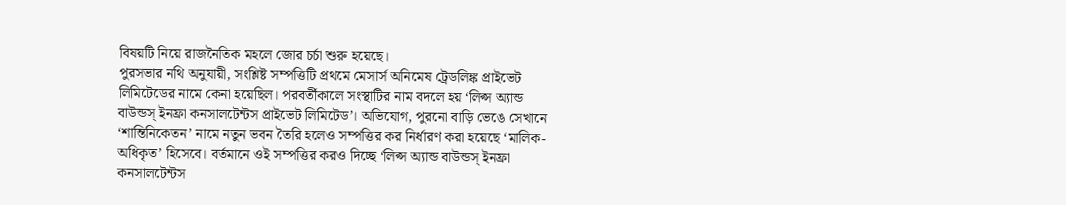বিষয়টি নিয়ে রাজনৈতিক মহলে জোর চর্চা শুরু হয়েছে।
পুরসভার নথি অনুযায়ী, সংশ্লিষ্ট সম্পত্তিটি প্রথমে মেসার্স অনিমেষ ট্রেডলিঙ্ক প্রাইভেট লিমিটেডের নামে কেনা হয়েছিল। পরবর্তীকালে সংস্থাটির নাম বদলে হয় ‘লিপ্স অ্যান্ড বাউন্ডস্ ইনফ্রা কনসালটেন্টস প্রাইভেট লিমিটেড’। অভিযোগ, পুরনো বাড়ি ভেঙে সেখানে ‘শান্তিনিকেতন’ নামে নতুন ভবন তৈরি হলেও সম্পত্তির কর নির্ধারণ করা হয়েছে ‘মালিক-অধিকৃত’ হিসেবে। বর্তমানে ওই সম্পত্তির করও দিচ্ছে ‘লিপ্স অ্যান্ড বাউন্ডস্ ইনফ্রা কনসালটেন্টস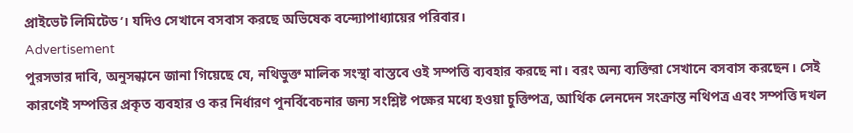প্রাইভেট লিমিটেড’। যদিও সেখানে বসবাস করছে অভিষেক বন্দ্যোপাধ্যায়ের পরিবার।
Advertisement
পুরসভার দাবি, অনুসন্ধানে জানা গিয়েছে যে, নথিভুক্ত মালিক সংস্থা বাস্তবে ওই সম্পত্তি ব্যবহার করছে না। বরং অন্য ব্যক্তিরা সেখানে বসবাস করছেন। সেই কারণেই সম্পত্তির প্রকৃত ব্যবহার ও কর নির্ধারণ পুনর্বিবেচনার জন্য সংশ্লিষ্ট পক্ষের মধ্যে হওয়া চুক্তিপত্র, আর্থিক লেনদেন সংক্রান্ত নথিপত্র এবং সম্পত্তি দখল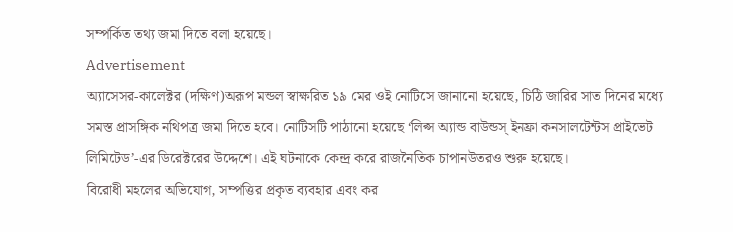সম্পর্কিত তথ্য জমা দিতে বলা হয়েছে।
Advertisement
অ্যাসেসর-কালেক্টর (দক্ষিণ)অরূপ মন্ডল স্বাক্ষরিত ১৯ মের ওই নোটিসে জানানো হয়েছে, চিঠি জারির সাত দিনের মধ্যে সমস্ত প্রাসঙ্গিক নথিপত্র জমা দিতে হবে। নোটিসটি পাঠানো হয়েছে ‘লিপ্স অ্যান্ড বাউন্ডস্ ইনফ্রা কনসালটেন্টস প্রাইভেট লিমিটেড’-এর ডিরেক্টরের উদ্দেশে। এই ঘটনাকে কেন্দ্র করে রাজনৈতিক চাপানউতরও শুরু হয়েছে।
বিরোধী মহলের অভিযোগ, সম্পত্তির প্রকৃত ব্যবহার এবং কর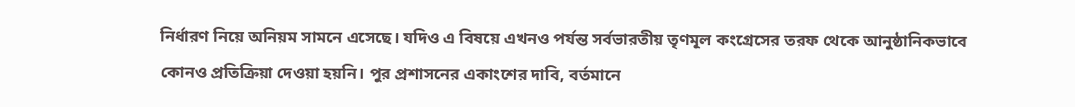নির্ধারণ নিয়ে অনিয়ম সামনে এসেছে। যদিও এ বিষয়ে এখনও পর্যন্ত সর্বভারতীয় তৃণমূল কংগ্রেসের তরফ থেকে আনুষ্ঠানিকভাবে কোনও প্রতিক্রিয়া দেওয়া হয়নি। পুর প্রশাসনের একাংশের দাবি, বর্তমানে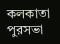কলকাতা পুরসভা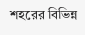শহরের বিভিন্ন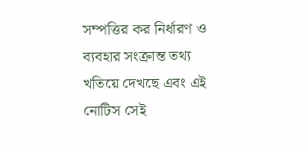সম্পত্তির কর নির্ধারণ ও ব্যবহার সংক্রান্ত তথ্য খতিয়ে দেখছে এবং এই নোটিস সেই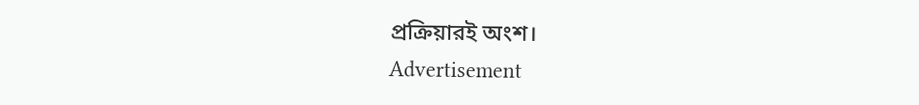প্রক্রিয়ারই অংশ।
Advertisement